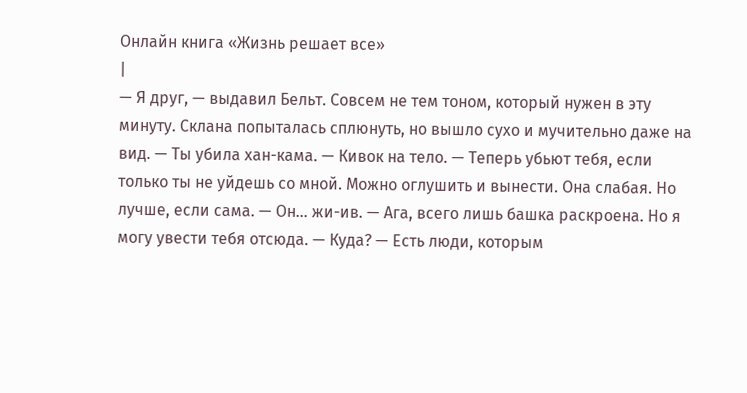Онлайн книга «Жизнь решает все»
|
— Я друг, — выдавил Бельт. Совсем не тем тоном, который нужен в эту минуту. Склана попыталась сплюнуть, но вышло сухо и мучительно даже на вид. — Ты убила хан-кама. — Кивок на тело. — Теперь убьют тебя, если только ты не уйдешь со мной. Можно оглушить и вынести. Она слабая. Но лучше, если сама. — Он… жи-ив. — Ага, всего лишь башка раскроена. Но я могу увести тебя отсюда. — Куда? — Есть люди, которым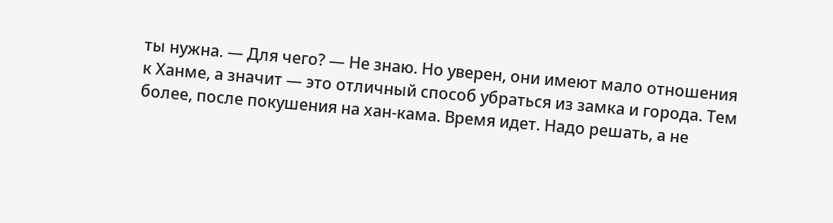ты нужна. — Для чего? — Не знаю. Но уверен, они имеют мало отношения к Ханме, а значит — это отличный способ убраться из замка и города. Тем более, после покушения на хан-кама. Время идет. Надо решать, а не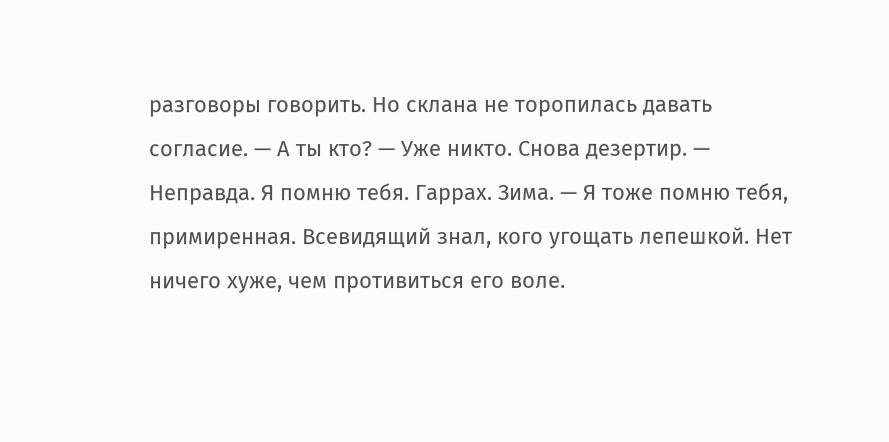разговоры говорить. Но склана не торопилась давать согласие. — А ты кто? — Уже никто. Снова дезертир. — Неправда. Я помню тебя. Гаррах. Зима. — Я тоже помню тебя, примиренная. Всевидящий знал, кого угощать лепешкой. Нет ничего хуже, чем противиться его воле.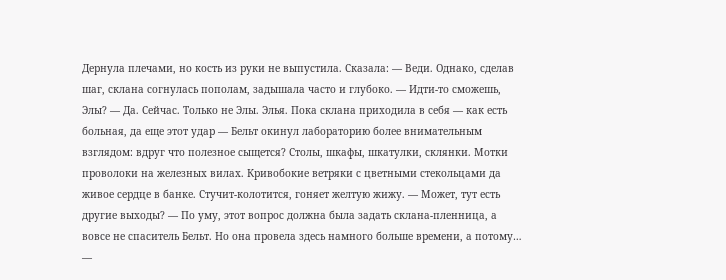Дернула плечами, но кость из руки не выпустила. Сказала: — Веди. Однако, сделав шаг, склана согнулась пополам, задышала часто и глубоко. — Идти-то сможешь, Элы? — Да. Сейчас. Только не Элы. Элья. Пока склана приходила в себя — как есть больная, да еще этот удар — Бельт окинул лабораторию более внимательным взглядом: вдруг что полезное сыщется? Столы, шкафы, шкатулки, склянки. Мотки проволоки на железных вилах. Кривобокие ветряки с цветными стекольцами да живое сердце в банке. Стучит-колотится, гоняет желтую жижу. — Может, тут есть другие выходы? — По уму, этот вопрос должна была задать склана-пленница, а вовсе не спаситель Бельт. Но она провела здесь намного больше времени, а потому… —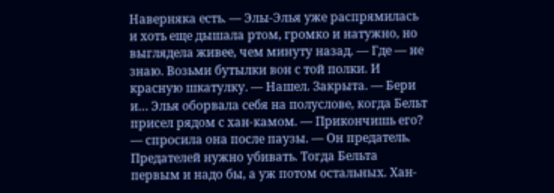Наверняка есть. — Элы-Элья уже распрямилась и хоть еще дышала ртом, громко и натужно, но выглядела живее, чем минуту назад. — Где — не знаю. Возьми бутылки вон с той полки. И красную шкатулку. — Нашел. Закрыта. — Бери и… Элья оборвала себя на полуслове, когда Бельт присел рядом с хан-камом. — Прикончишь его? — спросила она после паузы. — Он предатель. Предателей нужно убивать. Тогда Бельта первым и надо бы, а уж потом остальных. Хан-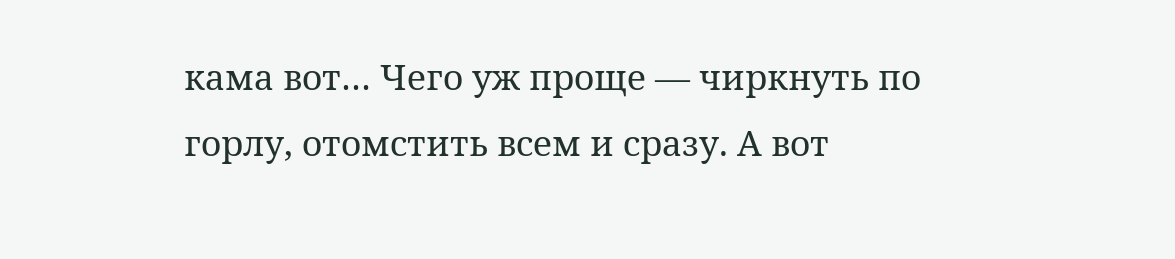кама вот… Чего уж проще — чиркнуть по горлу, отомстить всем и сразу. А вот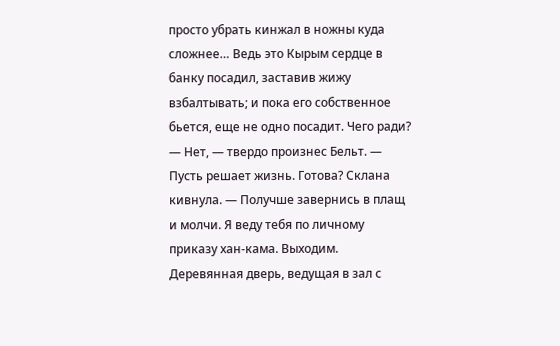просто убрать кинжал в ножны куда сложнее… Ведь это Кырым сердце в банку посадил, заставив жижу взбалтывать; и пока его собственное бьется, еще не одно посадит. Чего ради? — Нет, — твердо произнес Бельт. — Пусть решает жизнь. Готова? Склана кивнула. — Получше завернись в плащ и молчи. Я веду тебя по личному приказу хан-кама. Выходим. Деревянная дверь, ведущая в зал с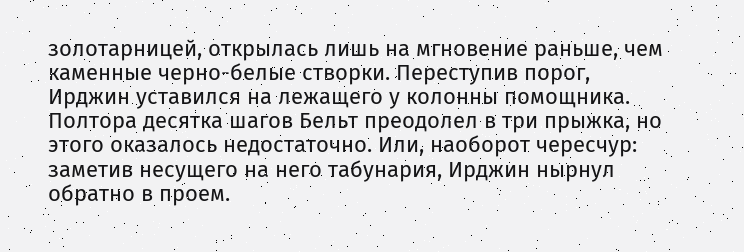золотарницей, открылась лишь на мгновение раньше, чем каменные черно-белые створки. Переступив порог, Ирджин уставился на лежащего у колонны помощника. Полтора десятка шагов Бельт преодолел в три прыжка, но этого оказалось недостаточно. Или, наоборот чересчур: заметив несущего на него табунария, Ирджин нырнул обратно в проем.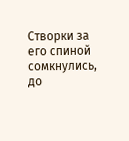Створки за его спиной сомкнулись, до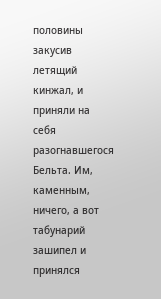половины закусив летящий кинжал, и приняли на себя разогнавшегося Бельта. Им, каменным, ничего, а вот табунарий зашипел и принялся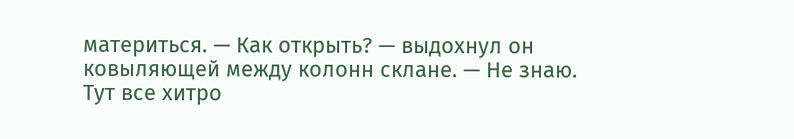материться. — Как открыть? — выдохнул он ковыляющей между колонн склане. — Не знаю. Тут все хитро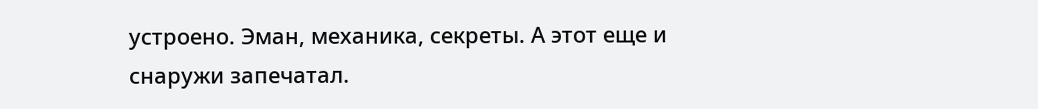устроено. Эман, механика, секреты. А этот еще и снаружи запечатал.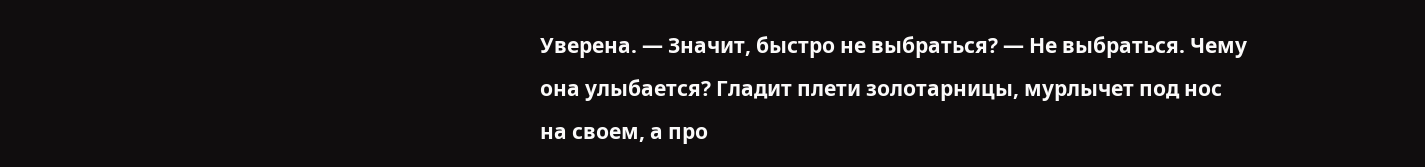Уверена. — Значит, быстро не выбраться? — Не выбраться. Чему она улыбается? Гладит плети золотарницы, мурлычет под нос на своем, а про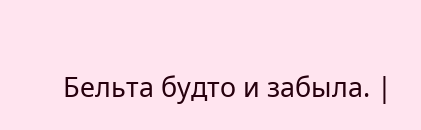Бельта будто и забыла. |